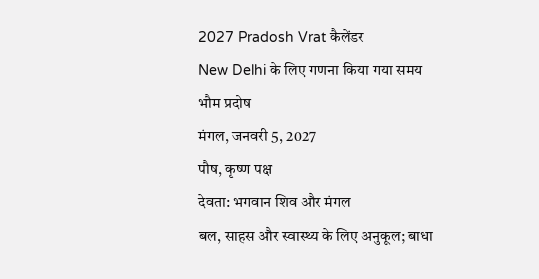2027 Pradosh Vrat कैलेंडर
New Delhi के लिए गणना किया गया समय
भौम प्रदोष
मंगल, जनवरी 5, 2027
पौष, कृष्ण पक्ष
देवता: भगवान शिव और मंगल
बल, साहस और स्वास्थ्य के लिए अनुकूल; बाधा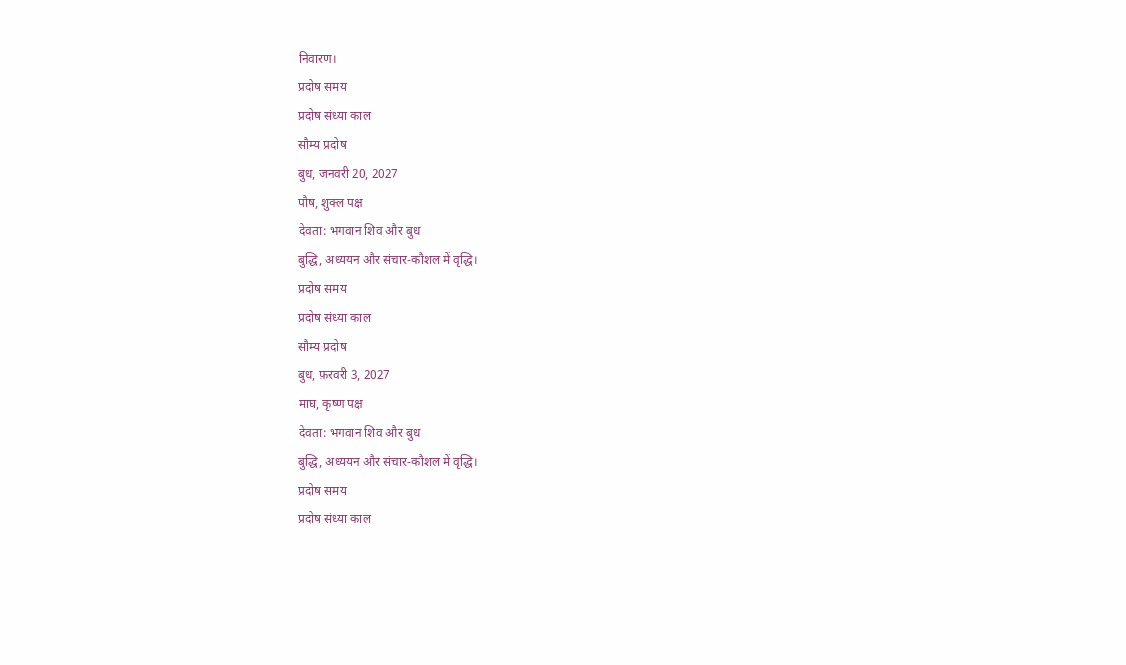निवारण।
प्रदोष समय
प्रदोष संध्या काल
सौम्य प्रदोष
बुध, जनवरी 20, 2027
पौष, शुक्ल पक्ष
देवता: भगवान शिव और बुध
बुद्धि, अध्ययन और संचार‑कौशल में वृद्धि।
प्रदोष समय
प्रदोष संध्या काल
सौम्य प्रदोष
बुध, फ़रवरी 3, 2027
माघ, कृष्ण पक्ष
देवता: भगवान शिव और बुध
बुद्धि, अध्ययन और संचार‑कौशल में वृद्धि।
प्रदोष समय
प्रदोष संध्या काल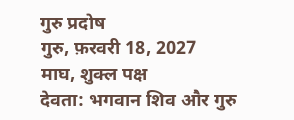गुरु प्रदोष
गुरु, फ़रवरी 18, 2027
माघ, शुक्ल पक्ष
देवता: भगवान शिव और गुरु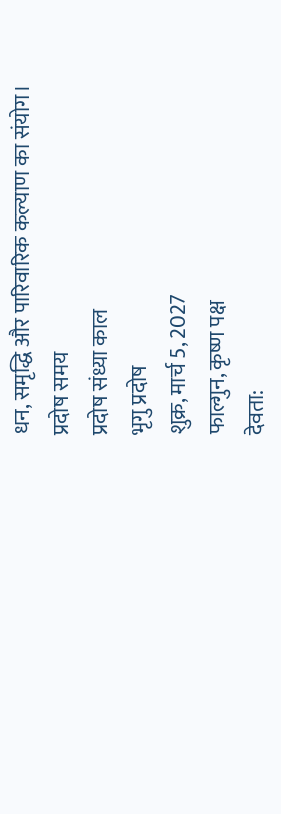धन, समृद्धि और पारिवारिक कल्याण का संयोग।
प्रदोष समय
प्रदोष संध्या काल
भृगु प्रदोष
शुक्र, मार्च 5, 2027
फाल्गुन, कृष्ण पक्ष
देवता: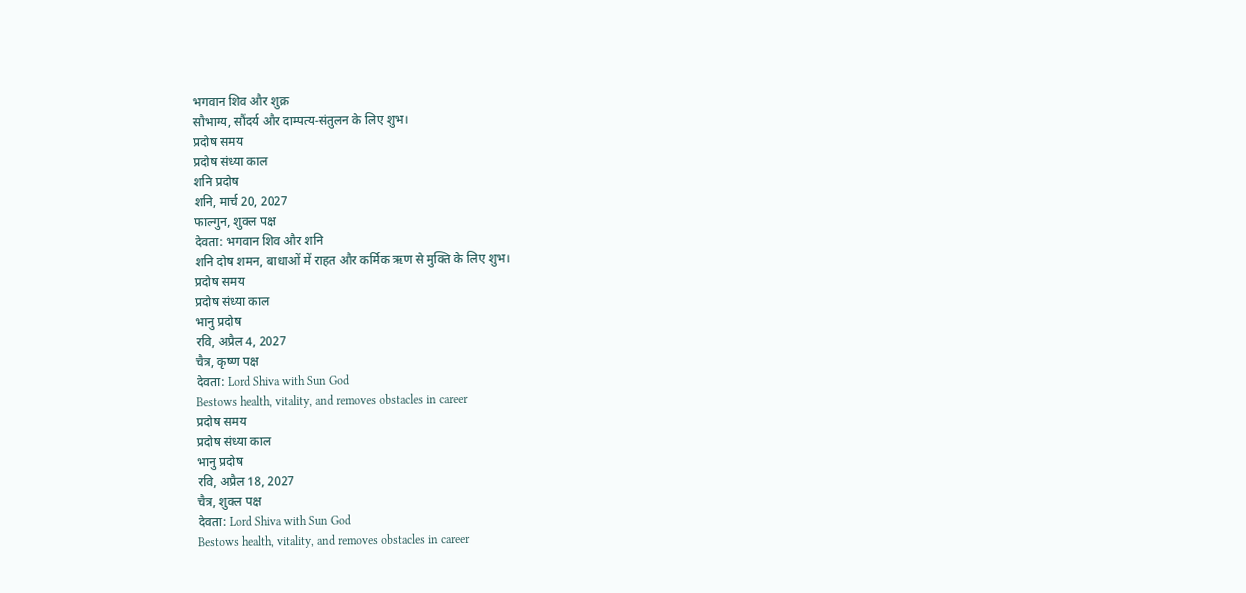भगवान शिव और शुक्र
सौभाग्य, सौंदर्य और दाम्पत्य‑संतुलन के लिए शुभ।
प्रदोष समय
प्रदोष संध्या काल
शनि प्रदोष
शनि, मार्च 20, 2027
फाल्गुन, शुक्ल पक्ष
देवता: भगवान शिव और शनि
शनि दोष शमन, बाधाओं में राहत और कर्मिक ऋण से मुक्ति के लिए शुभ।
प्रदोष समय
प्रदोष संध्या काल
भानु प्रदोष
रवि, अप्रैल 4, 2027
चैत्र, कृष्ण पक्ष
देवता: Lord Shiva with Sun God
Bestows health, vitality, and removes obstacles in career
प्रदोष समय
प्रदोष संध्या काल
भानु प्रदोष
रवि, अप्रैल 18, 2027
चैत्र, शुक्ल पक्ष
देवता: Lord Shiva with Sun God
Bestows health, vitality, and removes obstacles in career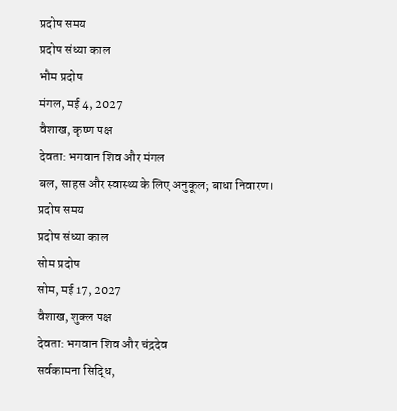प्रदोष समय
प्रदोष संध्या काल
भौम प्रदोष
मंगल, मई 4, 2027
वैशाख, कृष्ण पक्ष
देवता: भगवान शिव और मंगल
बल, साहस और स्वास्थ्य के लिए अनुकूल; बाधा निवारण।
प्रदोष समय
प्रदोष संध्या काल
सोम प्रदोष
सोम, मई 17, 2027
वैशाख, शुक्ल पक्ष
देवता: भगवान शिव और चंद्रदेव
सर्वकामना सिद्धि,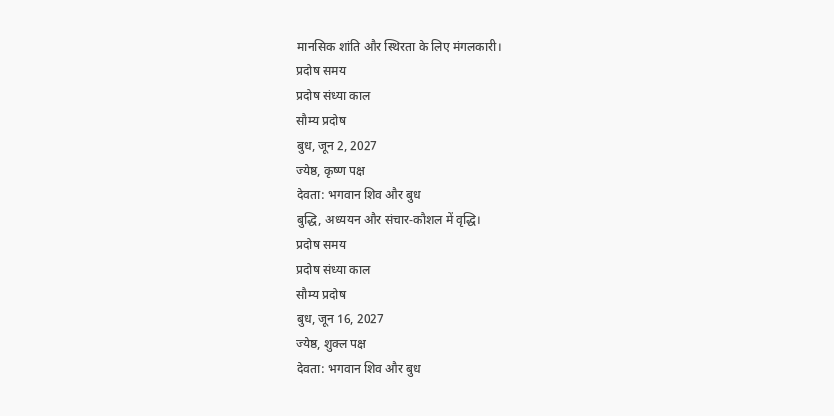मानसिक शांति और स्थिरता के लिए मंगलकारी।
प्रदोष समय
प्रदोष संध्या काल
सौम्य प्रदोष
बुध, जून 2, 2027
ज्येष्ठ, कृष्ण पक्ष
देवता: भगवान शिव और बुध
बुद्धि, अध्ययन और संचार‑कौशल में वृद्धि।
प्रदोष समय
प्रदोष संध्या काल
सौम्य प्रदोष
बुध, जून 16, 2027
ज्येष्ठ, शुक्ल पक्ष
देवता: भगवान शिव और बुध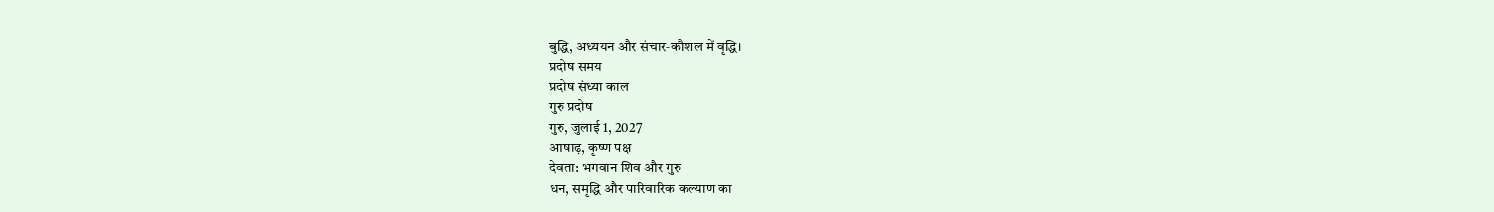बुद्धि, अध्ययन और संचार‑कौशल में वृद्धि।
प्रदोष समय
प्रदोष संध्या काल
गुरु प्रदोष
गुरु, जुलाई 1, 2027
आषाढ़, कृष्ण पक्ष
देवता: भगवान शिव और गुरु
धन, समृद्धि और पारिवारिक कल्याण का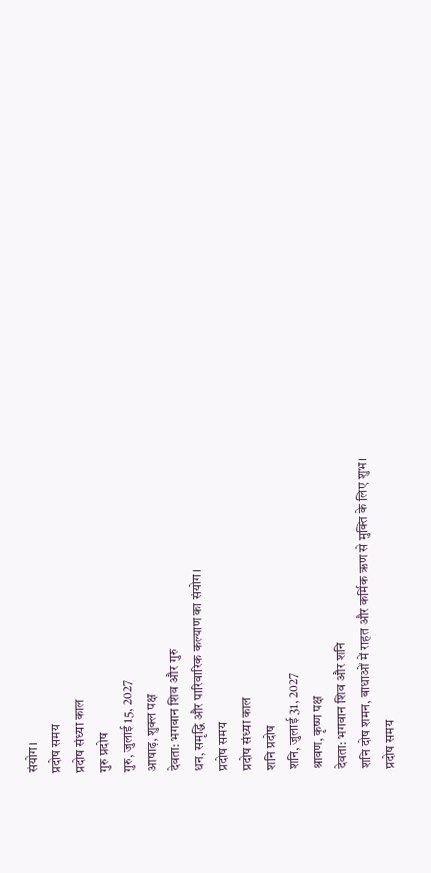संयोग।
प्रदोष समय
प्रदोष संध्या काल
गुरु प्रदोष
गुरु, जुलाई 15, 2027
आषाढ़, शुक्ल पक्ष
देवता: भगवान शिव और गुरु
धन, समृद्धि और पारिवारिक कल्याण का संयोग।
प्रदोष समय
प्रदोष संध्या काल
शनि प्रदोष
शनि, जुलाई 31, 2027
श्रावण, कृष्ण पक्ष
देवता: भगवान शिव और शनि
शनि दोष शमन, बाधाओं में राहत और कर्मिक ऋण से मुक्ति के लिए शुभ।
प्रदोष समय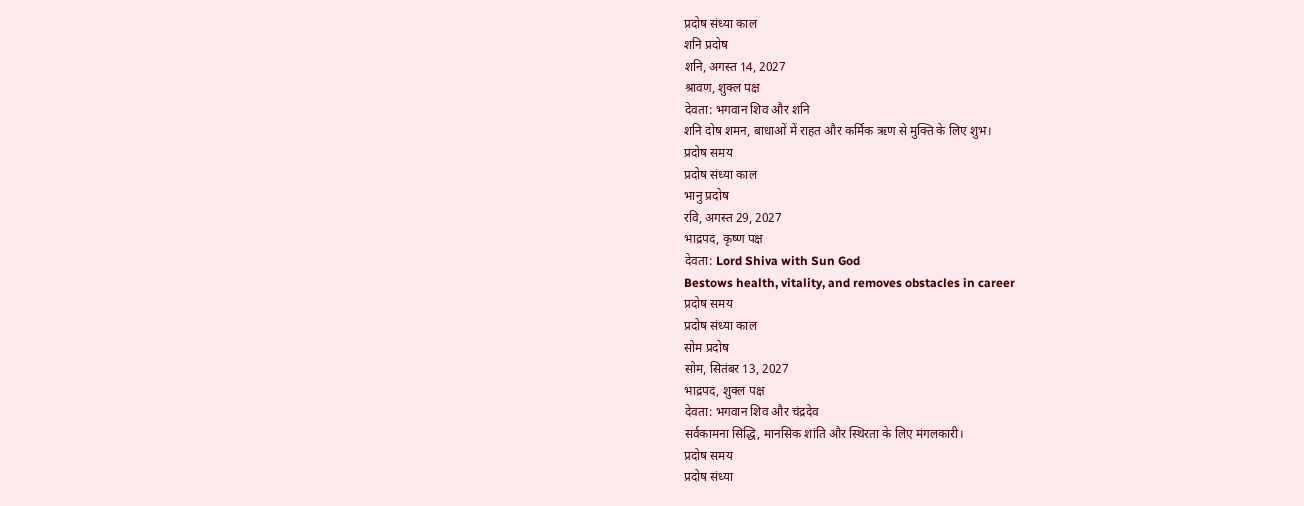प्रदोष संध्या काल
शनि प्रदोष
शनि, अगस्त 14, 2027
श्रावण, शुक्ल पक्ष
देवता: भगवान शिव और शनि
शनि दोष शमन, बाधाओं में राहत और कर्मिक ऋण से मुक्ति के लिए शुभ।
प्रदोष समय
प्रदोष संध्या काल
भानु प्रदोष
रवि, अगस्त 29, 2027
भाद्रपद, कृष्ण पक्ष
देवता: Lord Shiva with Sun God
Bestows health, vitality, and removes obstacles in career
प्रदोष समय
प्रदोष संध्या काल
सोम प्रदोष
सोम, सितंबर 13, 2027
भाद्रपद, शुक्ल पक्ष
देवता: भगवान शिव और चंद्रदेव
सर्वकामना सिद्धि, मानसिक शांति और स्थिरता के लिए मंगलकारी।
प्रदोष समय
प्रदोष संध्या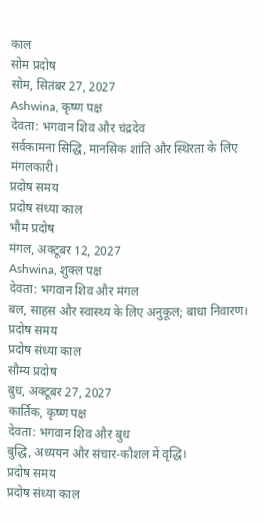काल
सोम प्रदोष
सोम, सितंबर 27, 2027
Ashwina, कृष्ण पक्ष
देवता: भगवान शिव और चंद्रदेव
सर्वकामना सिद्धि, मानसिक शांति और स्थिरता के लिए मंगलकारी।
प्रदोष समय
प्रदोष संध्या काल
भौम प्रदोष
मंगल, अक्टूबर 12, 2027
Ashwina, शुक्ल पक्ष
देवता: भगवान शिव और मंगल
बल, साहस और स्वास्थ्य के लिए अनुकूल; बाधा निवारण।
प्रदोष समय
प्रदोष संध्या काल
सौम्य प्रदोष
बुध, अक्टूबर 27, 2027
कार्तिक, कृष्ण पक्ष
देवता: भगवान शिव और बुध
बुद्धि, अध्ययन और संचार‑कौशल में वृद्धि।
प्रदोष समय
प्रदोष संध्या काल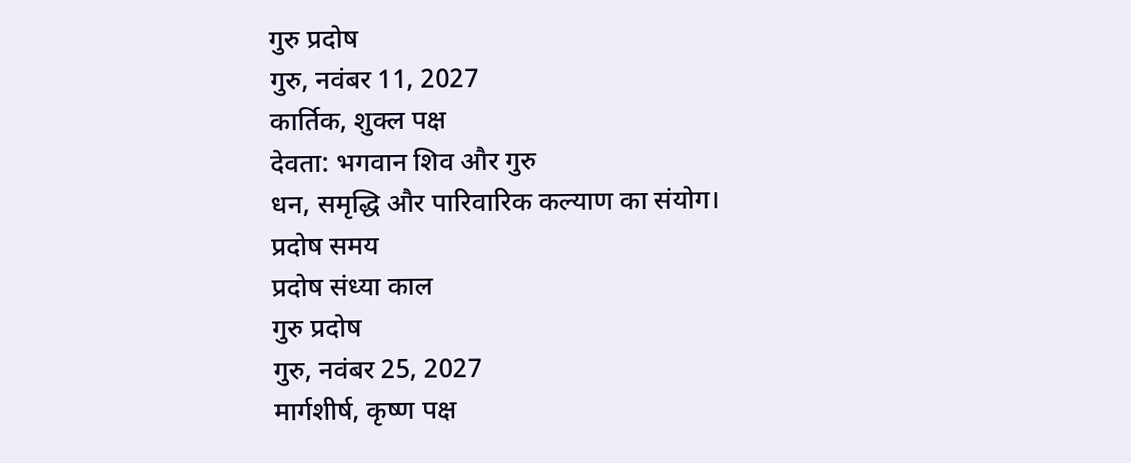गुरु प्रदोष
गुरु, नवंबर 11, 2027
कार्तिक, शुक्ल पक्ष
देवता: भगवान शिव और गुरु
धन, समृद्धि और पारिवारिक कल्याण का संयोग।
प्रदोष समय
प्रदोष संध्या काल
गुरु प्रदोष
गुरु, नवंबर 25, 2027
मार्गशीर्ष, कृष्ण पक्ष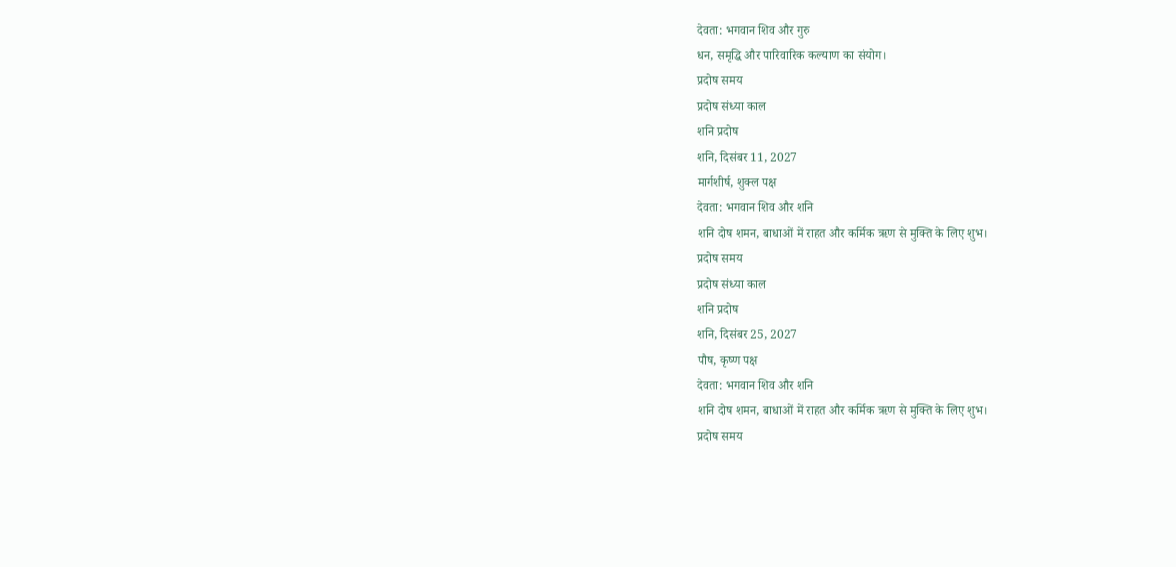देवता: भगवान शिव और गुरु
धन, समृद्धि और पारिवारिक कल्याण का संयोग।
प्रदोष समय
प्रदोष संध्या काल
शनि प्रदोष
शनि, दिसंबर 11, 2027
मार्गशीर्ष, शुक्ल पक्ष
देवता: भगवान शिव और शनि
शनि दोष शमन, बाधाओं में राहत और कर्मिक ऋण से मुक्ति के लिए शुभ।
प्रदोष समय
प्रदोष संध्या काल
शनि प्रदोष
शनि, दिसंबर 25, 2027
पौष, कृष्ण पक्ष
देवता: भगवान शिव और शनि
शनि दोष शमन, बाधाओं में राहत और कर्मिक ऋण से मुक्ति के लिए शुभ।
प्रदोष समय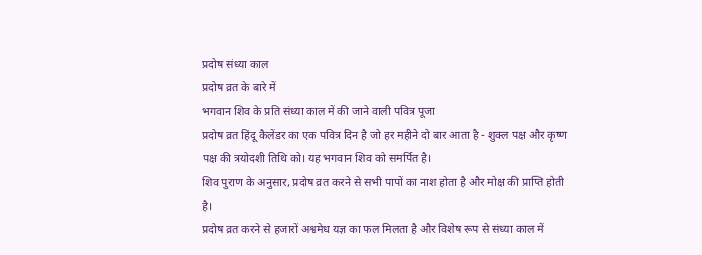प्रदोष संध्या काल
प्रदोष व्रत के बारे में
भगवान शिव के प्रति संध्या काल में की जाने वाली पवित्र पूजा
प्रदोष व्रत हिंदू कैलेंडर का एक पवित्र दिन है जो हर महीने दो बार आता है - शुक्ल पक्ष और कृष्ण पक्ष की त्रयोदशी तिथि को। यह भगवान शिव को समर्पित है।
शिव पुराण के अनुसार, प्रदोष व्रत करने से सभी पापों का नाश होता है और मोक्ष की प्राप्ति होती है।
प्रदोष व्रत करने से हजारों अश्वमेध यज्ञ का फल मिलता है और विशेष रूप से संध्या काल में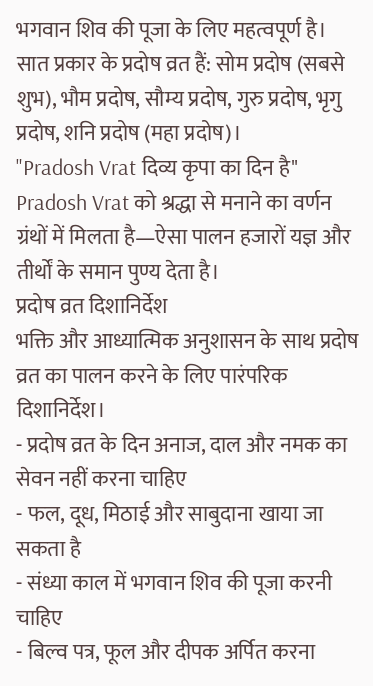भगवान शिव की पूजा के लिए महत्वपूर्ण है।
सात प्रकार के प्रदोष व्रत हैं: सोम प्रदोष (सबसे शुभ), भौम प्रदोष, सौम्य प्रदोष, गुरु प्रदोष, भृगु प्रदोष, शनि प्रदोष (महा प्रदोष)।
"Pradosh Vrat दिव्य कृपा का दिन है"
Pradosh Vrat को श्रद्धा से मनाने का वर्णन ग्रंथों में मिलता है—ऐसा पालन हजारों यज्ञ और तीर्थों के समान पुण्य देता है।
प्रदोष व्रत दिशानिर्देश
भक्ति और आध्यात्मिक अनुशासन के साथ प्रदोष व्रत का पालन करने के लिए पारंपरिक दिशानिर्देश।
- प्रदोष व्रत के दिन अनाज, दाल और नमक का सेवन नहीं करना चाहिए
- फल, दूध, मिठाई और साबुदाना खाया जा सकता है
- संध्या काल में भगवान शिव की पूजा करनी चाहिए
- बिल्व पत्र, फूल और दीपक अर्पित करना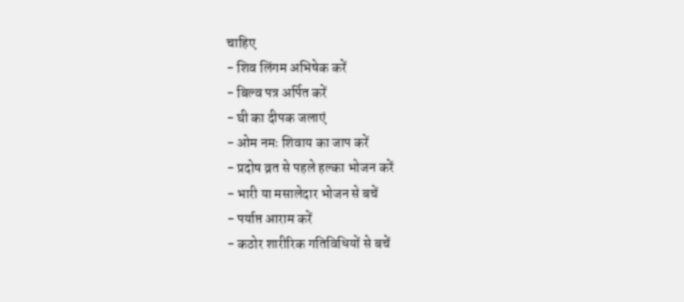चाहिए
- शिव लिंगम अभिषेक करें
- बिल्व पत्र अर्पित करें
- घी का दीपक जलाएं
- ओम नमः शिवाय का जाप करें
- प्रदोष व्रत से पहले हल्का भोजन करें
- भारी या मसालेदार भोजन से बचें
- पर्याप्त आराम करें
- कठोर शारीरिक गतिविधियों से बचें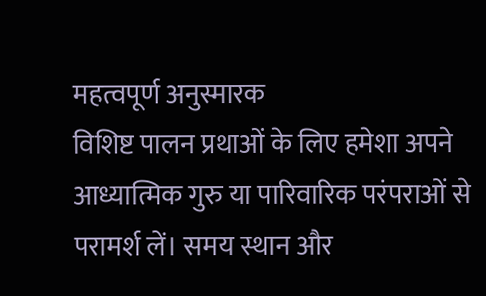महत्वपूर्ण अनुस्मारक
विशिष्ट पालन प्रथाओं के लिए हमेशा अपने आध्यात्मिक गुरु या पारिवारिक परंपराओं से परामर्श लें। समय स्थान और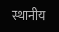स्थानीय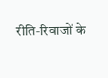रीति‑रिवाजों के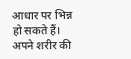आधार पर भिन्न हो सकते हैं। अपने शरीर की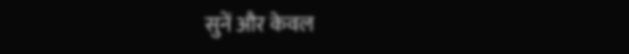सुनें और केवल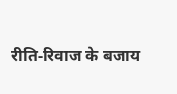रीति‑रिवाज के बजाय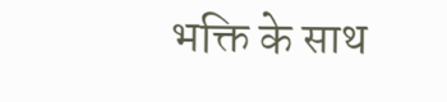भक्ति के साथ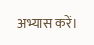अभ्यास करें।